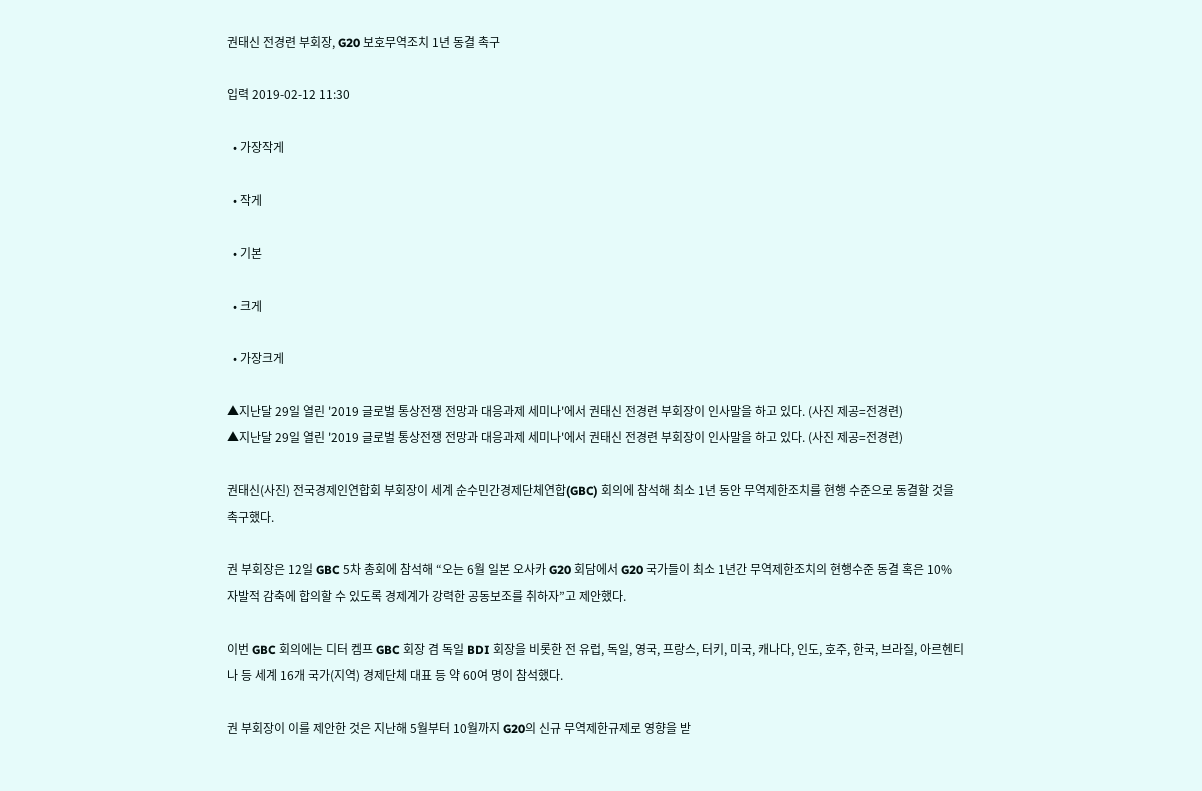권태신 전경련 부회장, G20 보호무역조치 1년 동결 촉구

입력 2019-02-12 11:30

  • 가장작게

  • 작게

  • 기본

  • 크게

  • 가장크게

▲지난달 29일 열린 '2019 글로벌 통상전쟁 전망과 대응과제 세미나'에서 권태신 전경련 부회장이 인사말을 하고 있다. (사진 제공=전경련)
▲지난달 29일 열린 '2019 글로벌 통상전쟁 전망과 대응과제 세미나'에서 권태신 전경련 부회장이 인사말을 하고 있다. (사진 제공=전경련)

권태신(사진) 전국경제인연합회 부회장이 세계 순수민간경제단체연합(GBC) 회의에 참석해 최소 1년 동안 무역제한조치를 현행 수준으로 동결할 것을 촉구했다.

권 부회장은 12일 GBC 5차 총회에 참석해 “오는 6월 일본 오사카 G20 회담에서 G20 국가들이 최소 1년간 무역제한조치의 현행수준 동결 혹은 10% 자발적 감축에 합의할 수 있도록 경제계가 강력한 공동보조를 취하자”고 제안했다.

이번 GBC 회의에는 디터 켐프 GBC 회장 겸 독일 BDI 회장을 비롯한 전 유럽, 독일, 영국, 프랑스, 터키, 미국, 캐나다, 인도, 호주, 한국, 브라질, 아르헨티나 등 세계 16개 국가(지역) 경제단체 대표 등 약 60여 명이 참석했다.

권 부회장이 이를 제안한 것은 지난해 5월부터 10월까지 G20의 신규 무역제한규제로 영향을 받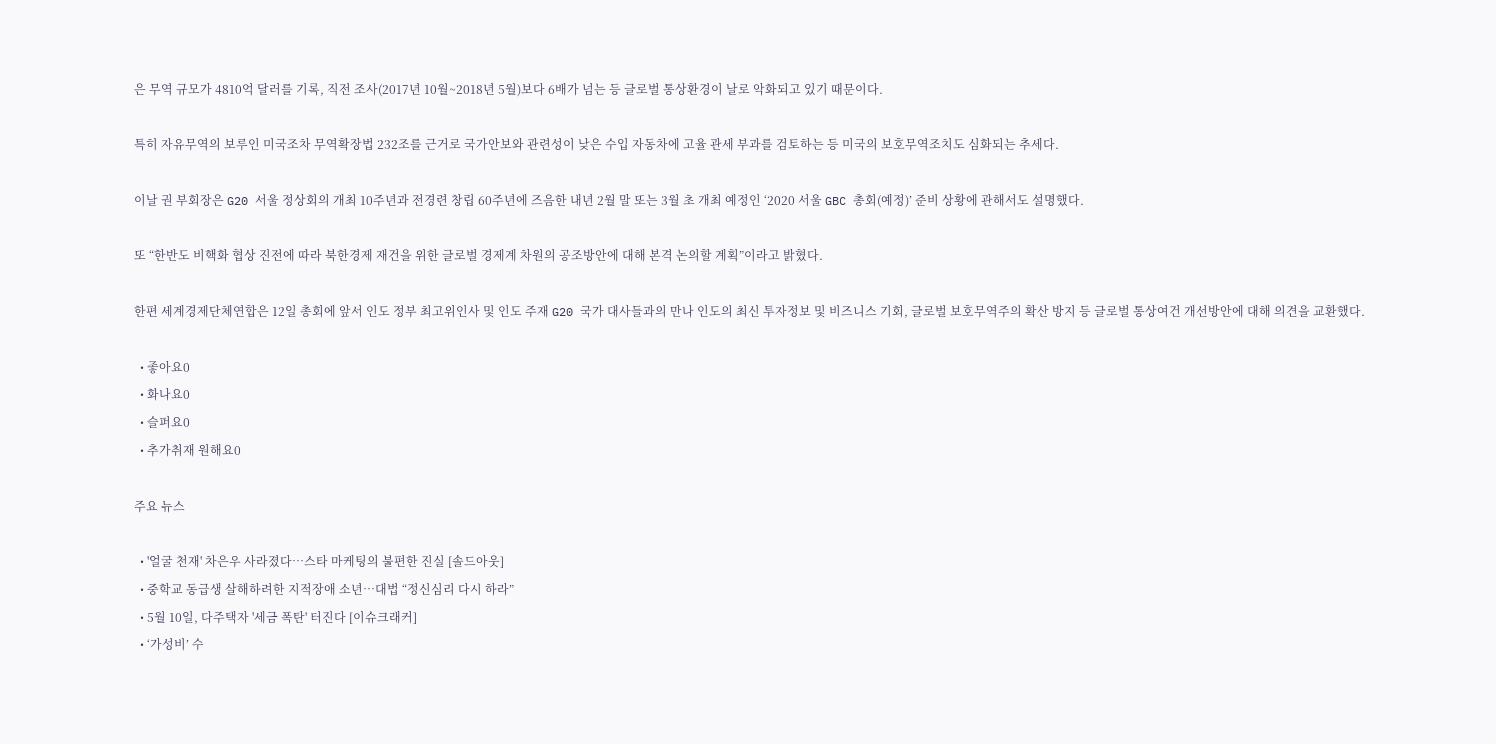은 무역 규모가 4810억 달러를 기록, 직전 조사(2017년 10월~2018년 5월)보다 6배가 넘는 등 글로벌 통상환경이 날로 악화되고 있기 때문이다.

특히 자유무역의 보루인 미국조차 무역확장법 232조를 근거로 국가안보와 관련성이 낮은 수입 자동차에 고율 관세 부과를 검토하는 등 미국의 보호무역조치도 심화되는 추세다.

이날 권 부회장은 G20 서울 정상회의 개최 10주년과 전경련 창립 60주년에 즈음한 내년 2월 말 또는 3월 초 개최 예정인 ‘2020 서울 GBC 총회(예정)’ 준비 상황에 관해서도 설명했다.

또 “한반도 비핵화 협상 진전에 따라 북한경제 재건을 위한 글로벌 경제계 차원의 공조방안에 대해 본격 논의할 계획”이라고 밝혔다.

한편 세계경제단체연합은 12일 총회에 앞서 인도 정부 최고위인사 및 인도 주재 G20 국가 대사들과의 만나 인도의 최신 투자정보 및 비즈니스 기회, 글로벌 보호무역주의 확산 방지 등 글로벌 통상여건 개선방안에 대해 의견을 교환했다.

  • 좋아요0
  • 화나요0
  • 슬퍼요0
  • 추가취재 원해요0

주요 뉴스

  • '얼굴 천재' 차은우 사라졌다⋯스타 마케팅의 불편한 진실 [솔드아웃]
  • 중학교 동급생 살해하려한 지적장애 소년…대법 “정신심리 다시 하라”
  • 5월 10일, 다주택자 '세금 폭탄' 터진다 [이슈크래커]
  • ‘가성비’ 수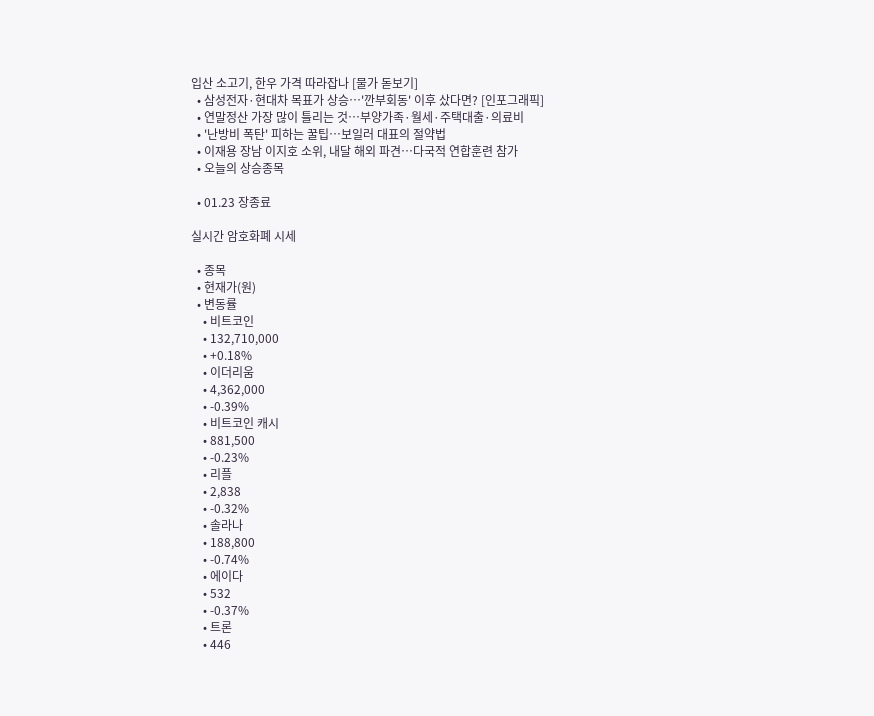입산 소고기, 한우 가격 따라잡나 [물가 돋보기]
  • 삼성전자·현대차 목표가 상승…'깐부회동' 이후 샀다면? [인포그래픽]
  • 연말정산 가장 많이 틀리는 것⋯부양가족·월세·주택대출·의료비
  • '난방비 폭탄' 피하는 꿀팁…보일러 대표의 절약법
  • 이재용 장남 이지호 소위, 내달 해외 파견…다국적 연합훈련 참가
  • 오늘의 상승종목

  • 01.23 장종료

실시간 암호화폐 시세

  • 종목
  • 현재가(원)
  • 변동률
    • 비트코인
    • 132,710,000
    • +0.18%
    • 이더리움
    • 4,362,000
    • -0.39%
    • 비트코인 캐시
    • 881,500
    • -0.23%
    • 리플
    • 2,838
    • -0.32%
    • 솔라나
    • 188,800
    • -0.74%
    • 에이다
    • 532
    • -0.37%
    • 트론
    • 446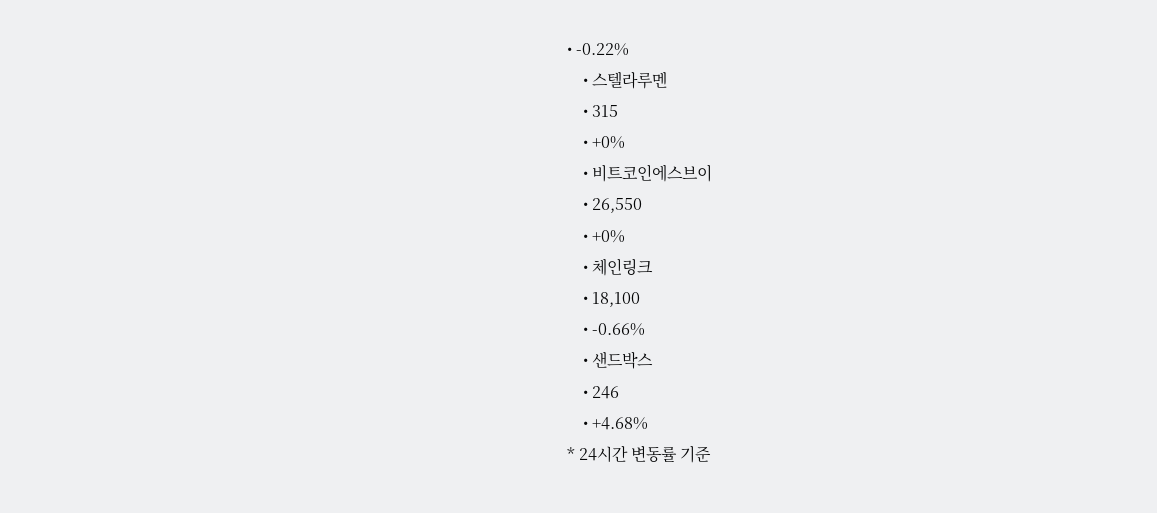• -0.22%
    • 스텔라루멘
    • 315
    • +0%
    • 비트코인에스브이
    • 26,550
    • +0%
    • 체인링크
    • 18,100
    • -0.66%
    • 샌드박스
    • 246
    • +4.68%
* 24시간 변동률 기준